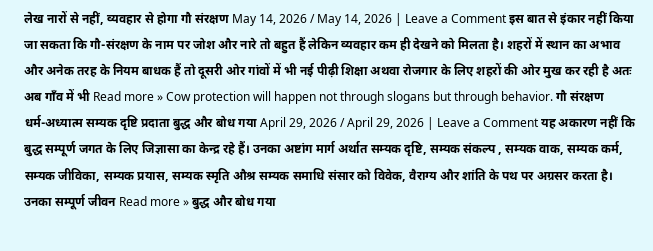लेख नारों से नहीं, व्यवहार से होगा गौ संरक्षण May 14, 2026 / May 14, 2026 | Leave a Comment इस बात से इंकार नहीं किया जा सकता कि गौ-संरक्षण के नाम पर जोश और नारे तो बहुत हैं लेकिन व्यवहार कम ही देखने को मिलता है। शहरों में स्थान का अभाव और अनेक तरह के नियम बाधक हैं तो दूसरी ओर गांवों में भी नई पीढ़ी शिक्षा अथवा रोजगार के लिए शहरों की ओर मुख कर रही है अतः अब गाँव में भी Read more » Cow protection will happen not through slogans but through behavior. गौ संरक्षण
धर्म-अध्यात्म सम्यक दृष्टि प्रदाता बुद्ध और बोध गया April 29, 2026 / April 29, 2026 | Leave a Comment यह अकारण नहीं कि बुद्ध सम्पूर्ण जगत के लिए जिज्ञासा का केन्द्र रहे हैं। उनका अष्टांग मार्ग अर्थात सम्यक दृष्टि, सम्यक संकल्प , सम्यक वाक, सम्यक कर्म, सम्यक जीविका, सम्यक प्रयास, सम्यक स्मृति औश्र सम्यक समाधि संसार को विवेक, वैराग्य और शांति के पथ पर अग्रसर करता है। उनका सम्पूर्ण जीवन Read more » बुद्ध और बोध गया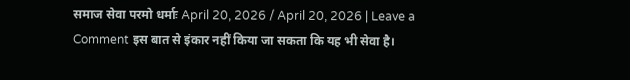समाज सेवा परमो धर्माः April 20, 2026 / April 20, 2026 | Leave a Comment इस बात से इंकार नहीं किया जा सकता कि यह भी सेवा है।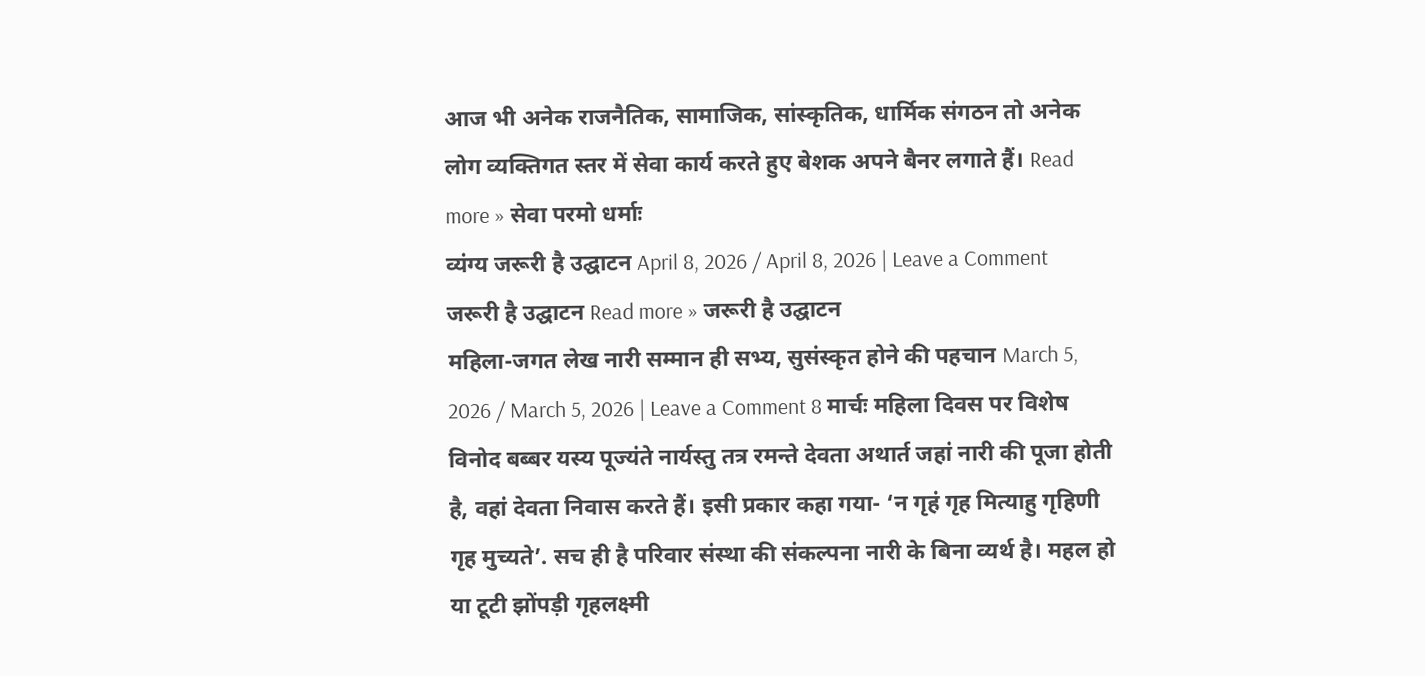आज भी अनेक राजनैतिक, सामाजिक, सांस्कृतिक, धार्मिक संगठन तो अनेक लोग व्यक्तिगत स्तर में सेवा कार्य करते हुए बेशक अपने बैनर लगाते हैं। Read more » सेवा परमो धर्माः
व्यंग्य जरूरी है उद्घाटन April 8, 2026 / April 8, 2026 | Leave a Comment जरूरी है उद्घाटन Read more » जरूरी है उद्घाटन
महिला-जगत लेख नारी सम्मान ही सभ्य, सुसंस्कृत होने की पहचान March 5, 2026 / March 5, 2026 | Leave a Comment 8 मार्चः महिला दिवस पर विशेष विनोद बब्बर यस्य पूज्यंते नार्यस्तु तत्र रमन्ते देवता अथार्त जहां नारी की पूजा होती है, वहां देवता निवास करते हैं। इसी प्रकार कहा गया- ‘न गृहं गृह मित्याहु गृहिणी गृह मुच्यते’. सच ही है परिवार संस्था की संकल्पना नारी के बिना व्यर्थ है। महल हो या टूटी झोंपड़ी गृहलक्ष्मी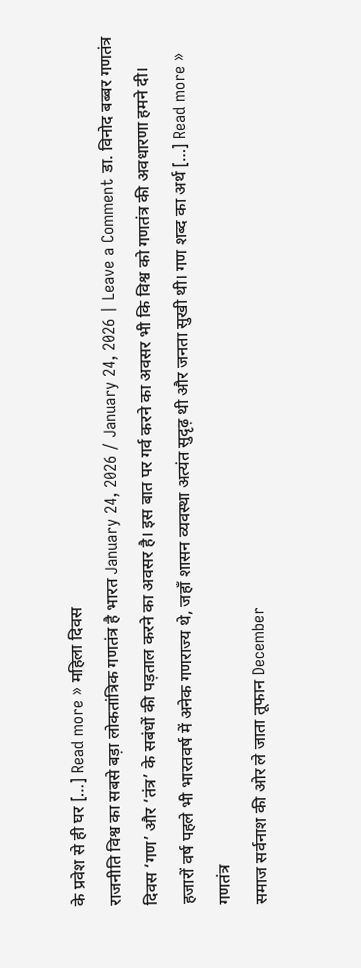के प्रवेश से ही घर […] Read more » महिला दिवस
राजनीति विश्व का सबसे बड़ा लोकतांत्रिक गणतंत्र है भारत January 24, 2026 / January 24, 2026 | Leave a Comment डा. विनोद बब्बर गणतंत्र दिवस ‘गण’ और ‘तंत्र’ के सबंधों की पड़ताल करने का अवसर है। इस बात पर गर्व करने का अवसर भी कि विश्व को गणतंत्र की अवधारणा हमने दी। हजारों वर्ष पहले भी भारतवर्ष में अनेक गणराज्य थे, जहाँ शासन व्यवस्था अत्यंत सुदृढ़ थी और जनता सुखी थी। गण शब्द का अर्थ […] Read more » गणतंत्र
समाज सर्वनाश की ओर ले जाता तूफान December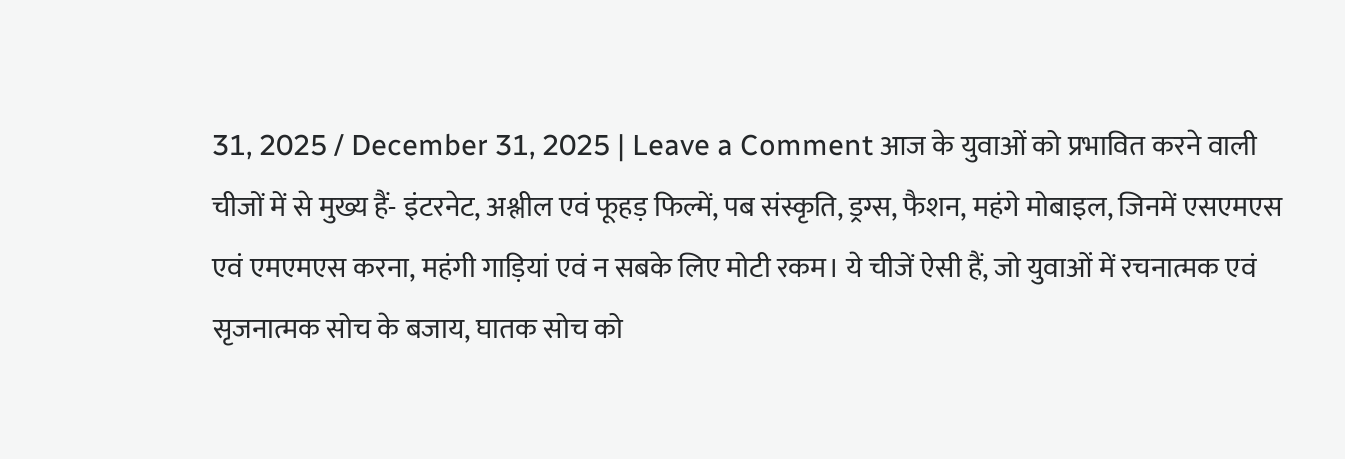31, 2025 / December 31, 2025 | Leave a Comment आज के युवाओं को प्रभावित करने वाली चीजों में से मुख्य हैं- इंटरनेट, अश्लील एवं फूहड़ फिल्में, पब संस्कृति, ड्रग्स, फैशन, महंगे मोबाइल, जिनमें एसएमएस एवं एमएमएस करना, महंगी गाड़ियां एवं न सबके लिए मोटी रकम। ये चीजें ऐसी हैं, जो युवाओं में रचनात्मक एवं सृजनात्मक सोच के बजाय, घातक सोच को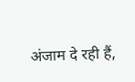अंजाम दे रही हैं,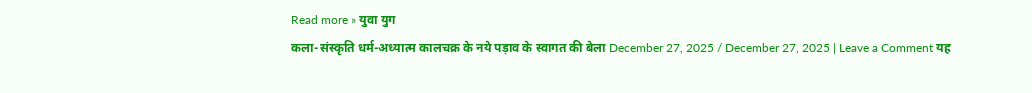Read more » युवा युग
कला-संस्कृति धर्म-अध्यात्म कालचक्र के नये पड़ाव के स्वागत की बेला December 27, 2025 / December 27, 2025 | Leave a Comment यह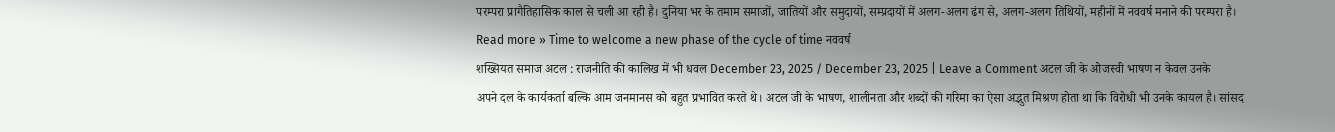परम्परा प्रागैतिहासिक काल से चली आ रही है। दुनिया भर के तमाम समाजों, जातियों और समुदायों, सम्प्रदायों में अलग-अलग ढंग से, अलग-अलग तिथियों, महीनों में नववर्ष मनाने की परम्परा है। Read more » Time to welcome a new phase of the cycle of time नववर्ष
शख्सियत समाज अटल : राजनीति की कालिख में भी धवल December 23, 2025 / December 23, 2025 | Leave a Comment अटल जी के ओजस्वी भाषण न केवल उनके अपने दल के कार्यकर्ता बल्कि आम जनमानस को बहुत प्रभावित करते थे। अटल जी के भाषण, शालीनता और शब्दों की गरिमा का ऐसा अद्भुत मिश्रण होता था कि विरोधी भी उनके कायल है। सांसद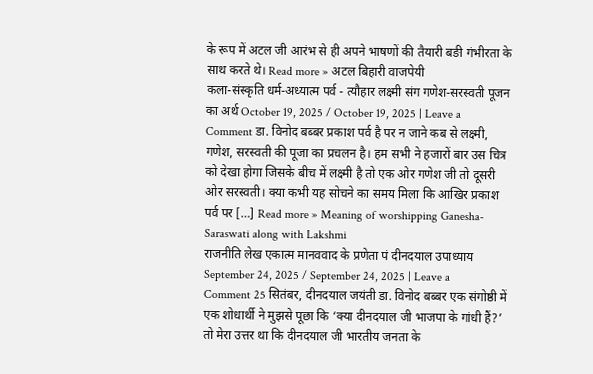के रूप में अटल जी आरंभ से ही अपने भाषणों की तैयारी बङी गंभीरता के साथ करते थे। Read more » अटल बिहारी वाजपेयी
कला-संस्कृति धर्म-अध्यात्म पर्व - त्यौहार लक्ष्मी संग गणेश-सरस्वती पूजन का अर्थ October 19, 2025 / October 19, 2025 | Leave a Comment डा. विनोद बब्बर प्रकाश पर्व है पर न जाने कब से लक्ष्मी, गणेश, सरस्वती की पूजा का प्रचलन है। हम सभी ने हजारों बार उस चित्र को देखा होगा जिसके बीच में लक्ष्मी है तो एक ओर गणेश जी तो दूसरी ओर सरस्वती। क्या कभी यह सोचने का समय मिला कि आखिर प्रकाश पर्व पर […] Read more » Meaning of worshipping Ganesha-Saraswati along with Lakshmi
राजनीति लेख एकात्म मानववाद के प्रणेता पं दीनदयाल उपाध्याय September 24, 2025 / September 24, 2025 | Leave a Comment 25 सितंबर, दीनदयाल जयंती डा. विनोद बब्बर एक संगोष्ठी में एक शोधार्थी ने मुझसे पूछा कि ‘क्या दीनदयाल जी भाजपा के गांधी हैं?’ तो मेरा उत्तर था कि दीनदयाल जी भारतीय जनता के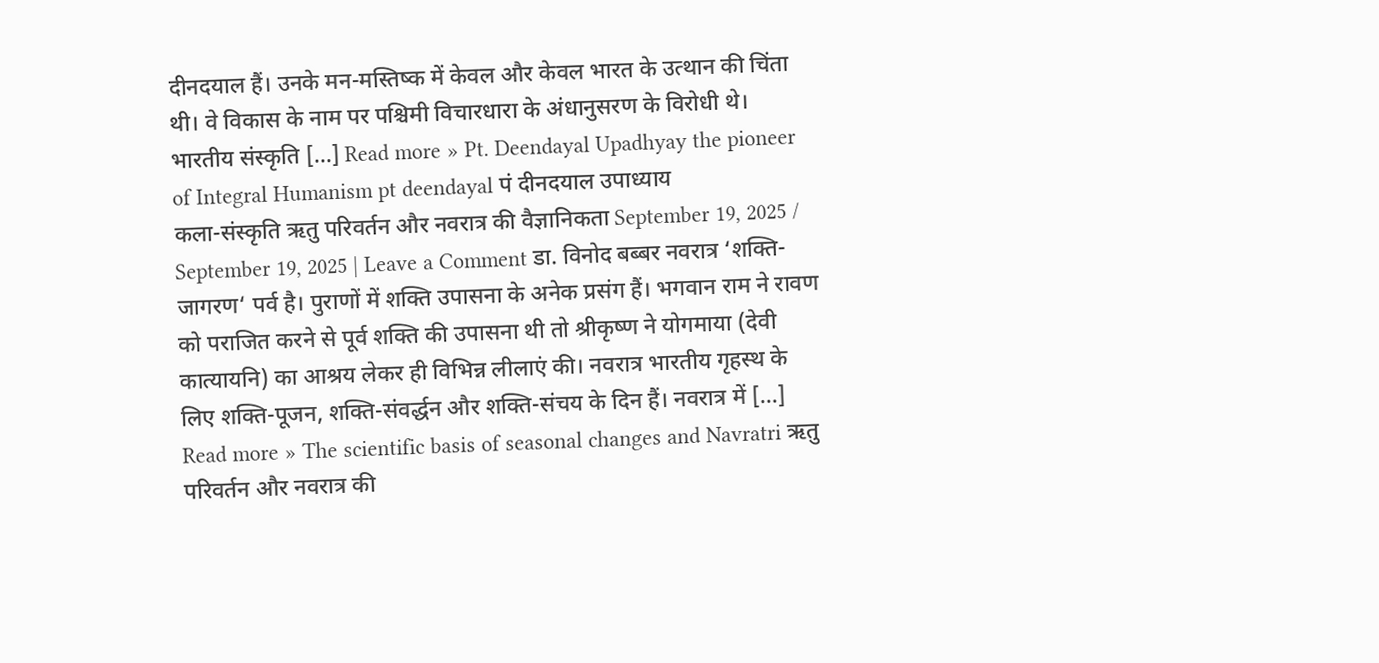दीनदयाल हैं। उनके मन-मस्तिष्क में केवल और केवल भारत के उत्थान की चिंता थी। वे विकास के नाम पर पश्चिमी विचारधारा के अंधानुसरण के विरोधी थे। भारतीय संस्कृति […] Read more » Pt. Deendayal Upadhyay the pioneer of Integral Humanism pt deendayal पं दीनदयाल उपाध्याय
कला-संस्कृति ऋतु परिवर्तन और नवरात्र की वैज्ञानिकता September 19, 2025 / September 19, 2025 | Leave a Comment डा. विनोद बब्बर नवरात्र ‘शक्ति-जागरण‘ पर्व है। पुराणों में शक्ति उपासना के अनेक प्रसंग हैं। भगवान राम ने रावण को पराजित करने से पूर्व शक्ति की उपासना थी तो श्रीकृष्ण ने योगमाया (देवी कात्यायनि) का आश्रय लेकर ही विभिन्न लीलाएं की। नवरात्र भारतीय गृहस्थ के लिए शक्ति-पूजन, शक्ति-संवर्द्धन और शक्ति-संचय के दिन हैं। नवरात्र में […] Read more » The scientific basis of seasonal changes and Navratri ऋतु परिवर्तन और नवरात्र की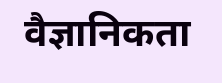वैज्ञानिकता